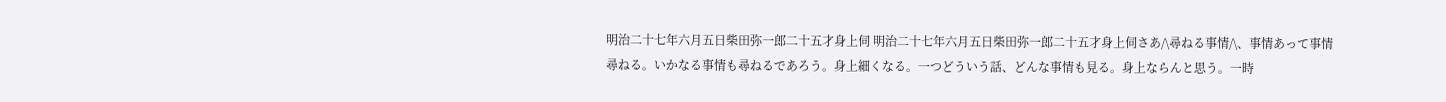明治二十七年六月五日柴田弥一郎二十五才身上伺 明治二十七年六月五日柴田弥一郎二十五才身上伺さあ/\尋ねる事情/\、事情あって事情尋ねる。いかなる事情も尋ねるであろう。身上細くなる。一つどういう話、どんな事情も見る。身上ならんと思う。一時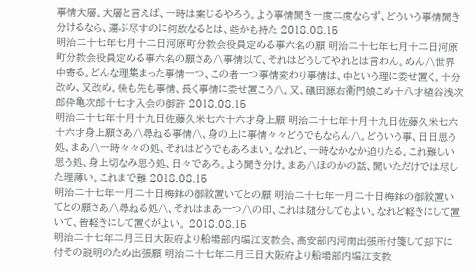事情大層。大層と言えば、一時は案じるやろう。よう事情聞き一度二度ならず、どういう事情聞き分けるなら、運ぶ尽すのに何故なるとは、些かも持た 2018.08.15
明治二十七年七月十二日河原町分教会役員定める事六名の願 明治二十七年七月十二日河原町分教会役員定める事六名の願さあ/\事情以て、それはどうしてやれとは言わん。めん/\世界中寄る。どんな理集まった事情一つ、この者一つ事情変わり事情は、中という理に委せ置く。十分改め、又改め。後も先も事情、長く事情に委せ置こう/\。又、礒田源右衞門娘こめ十八才植谷浅次郎伜亀次郎十七才入会の御許 2018.08.15
明治二十七年十月十九日佐藤久米七六十六才身上願 明治二十七年十月十九日佐藤久米七六十六才身上願さあ/\尋ねる事情/\、身の上に事情々々どうでもならん/\。どういう事、日日思う処、まあ/\一時々々の処、それはどうでもあろまい。なれど、一時なかなか迫りたる。これ難しい思う処、身上切なみ思う処、日々であろ。よう聞き分け。まあ/\ほのかの話、聞いただけでは尽した理薄い。これまで難 2018.08.15
明治二十七年一月二十日梅鉢の御紋置いてとの願 明治二十七年一月二十日梅鉢の御紋置いてとの願さあ/\尋ねる処/\、それはまあ一つ/\の印、これは随分してもよい。なれど軽きにして置いて、皆軽きにして置くがよい。 2018.08.15
明治二十七年二月三日大阪府より船場部内堀江支教会、高安部内河南出張所付箋して却下に付その説明のため出張願 明治二十七年二月三日大阪府より船場部内堀江支教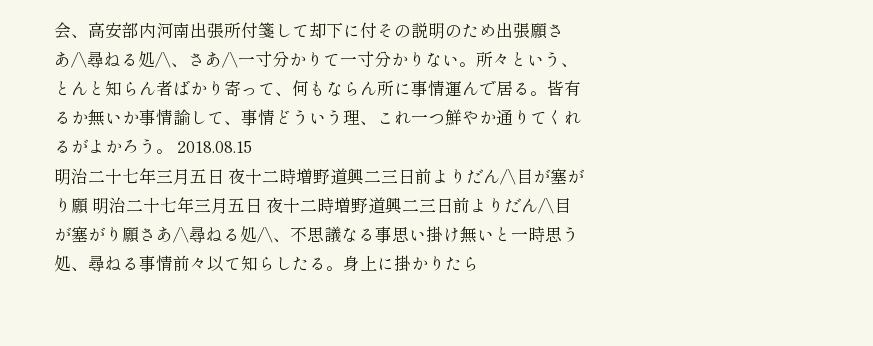会、高安部内河南出張所付箋して却下に付その説明のため出張願さあ/\尋ねる処/\、さあ/\一寸分かりて一寸分かりない。所々という、とんと知らん者ばかり寄って、何もならん所に事情運んで居る。皆有るか無いか事情諭して、事情どういう理、これ一つ鮮やか通りてくれるがよかろう。 2018.08.15
明治二十七年三月五日 夜十二時増野道興二三日前よりだん/\目が塞がり願 明治二十七年三月五日 夜十二時増野道興二三日前よりだん/\目が塞がり願さあ/\尋ねる処/\、不思議なる事思い掛け無いと一時思う処、尋ねる事情前々以て知らしたる。身上に掛かりたら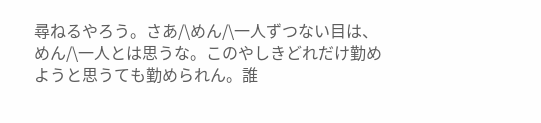尋ねるやろう。さあ/\めん/\一人ずつない目は、めん/\一人とは思うな。このやしきどれだけ勤めようと思うても勤められん。誰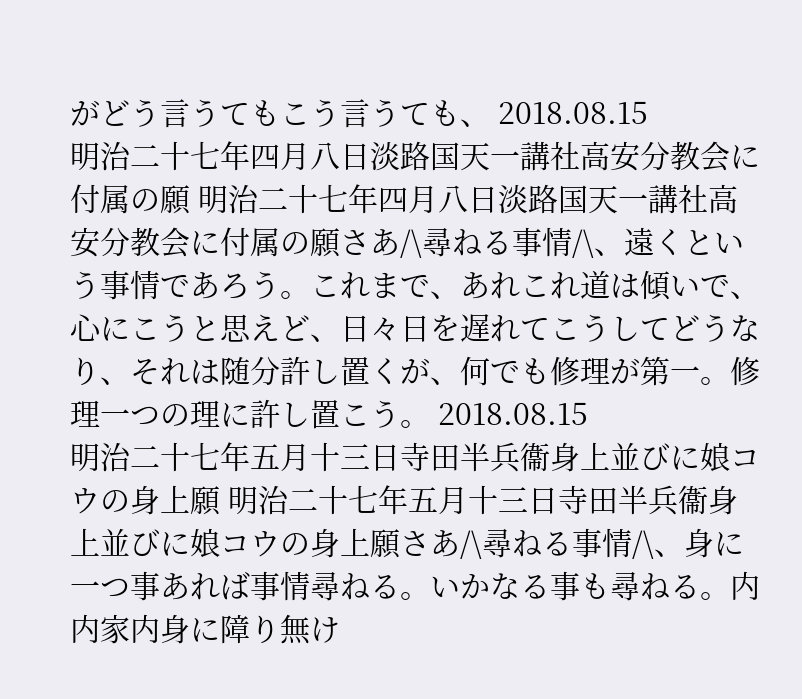がどう言うてもこう言うても、 2018.08.15
明治二十七年四月八日淡路国天一講社高安分教会に付属の願 明治二十七年四月八日淡路国天一講社高安分教会に付属の願さあ/\尋ねる事情/\、遠くという事情であろう。これまで、あれこれ道は傾いで、心にこうと思えど、日々日を遅れてこうしてどうなり、それは随分許し置くが、何でも修理が第一。修理一つの理に許し置こう。 2018.08.15
明治二十七年五月十三日寺田半兵衞身上並びに娘コウの身上願 明治二十七年五月十三日寺田半兵衞身上並びに娘コウの身上願さあ/\尋ねる事情/\、身に一つ事あれば事情尋ねる。いかなる事も尋ねる。内内家内身に障り無け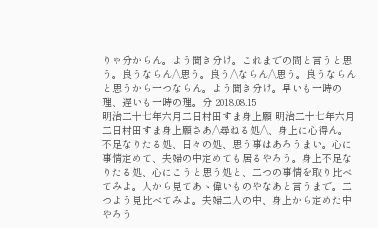りゃ分からん。よう聞き分け。これまでの間と言うと思う。良うならん/\思う。良う/\ならん/\思う。良うならんと思うから一つならん。よう聞き分け。早いも一時の理、遅いも一時の理。分 2018.08.15
明治二十七年六月二日村田すま身上願 明治二十七年六月二日村田すま身上願さあ/\尋ねる処/\、身上に心得ん。不足なりたる処、日々の処、思う事はあろうまい。心に事情定めて、夫婦の中定めても居るやろう。身上不足なりたる処、心にこうと思う処と、二つの事情を取り比べてみよ。人から見てあゝ偉いものやなあと言うまで。二つよう見比べてみよ。夫婦二人の中、身上から定めた中やろう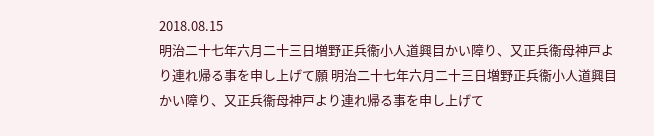2018.08.15
明治二十七年六月二十三日増野正兵衞小人道興目かい障り、又正兵衞母神戸より連れ帰る事を申し上げて願 明治二十七年六月二十三日増野正兵衞小人道興目かい障り、又正兵衞母神戸より連れ帰る事を申し上げて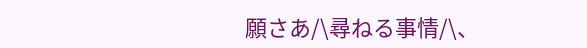願さあ/\尋ねる事情/\、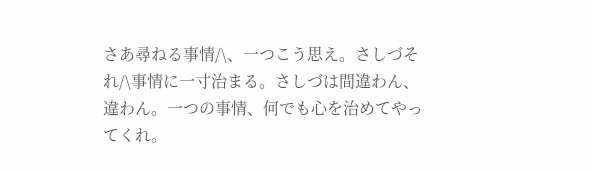さあ尋ねる事情/\、一つこう思え。さしづそれ/\事情に一寸治まる。さしづは間違わん、違わん。一つの事情、何でも心を治めてやってくれ。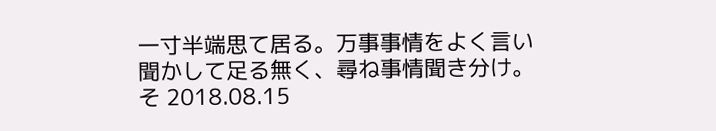一寸半端思て居る。万事事情をよく言い聞かして足る無く、尋ね事情聞き分け。そ 2018.08.15